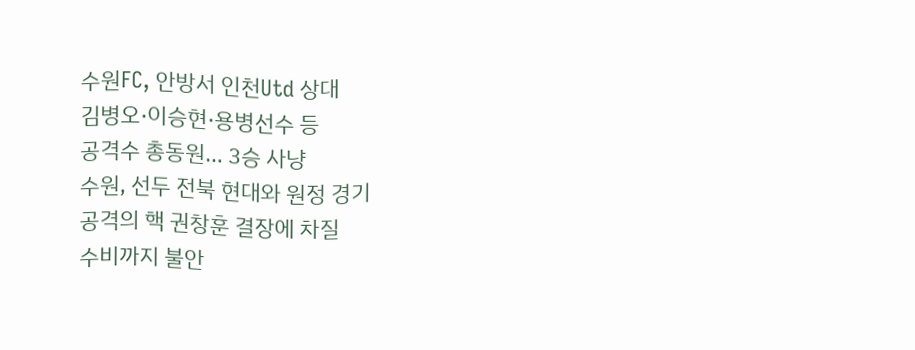수원FC, 안방서 인천Utd 상대
김병오·이승현·용병선수 등
공격수 총동원… 3승 사냥
수원, 선두 전북 현대와 원정 경기
공격의 핵 권창훈 결장에 차질
수비까지 불안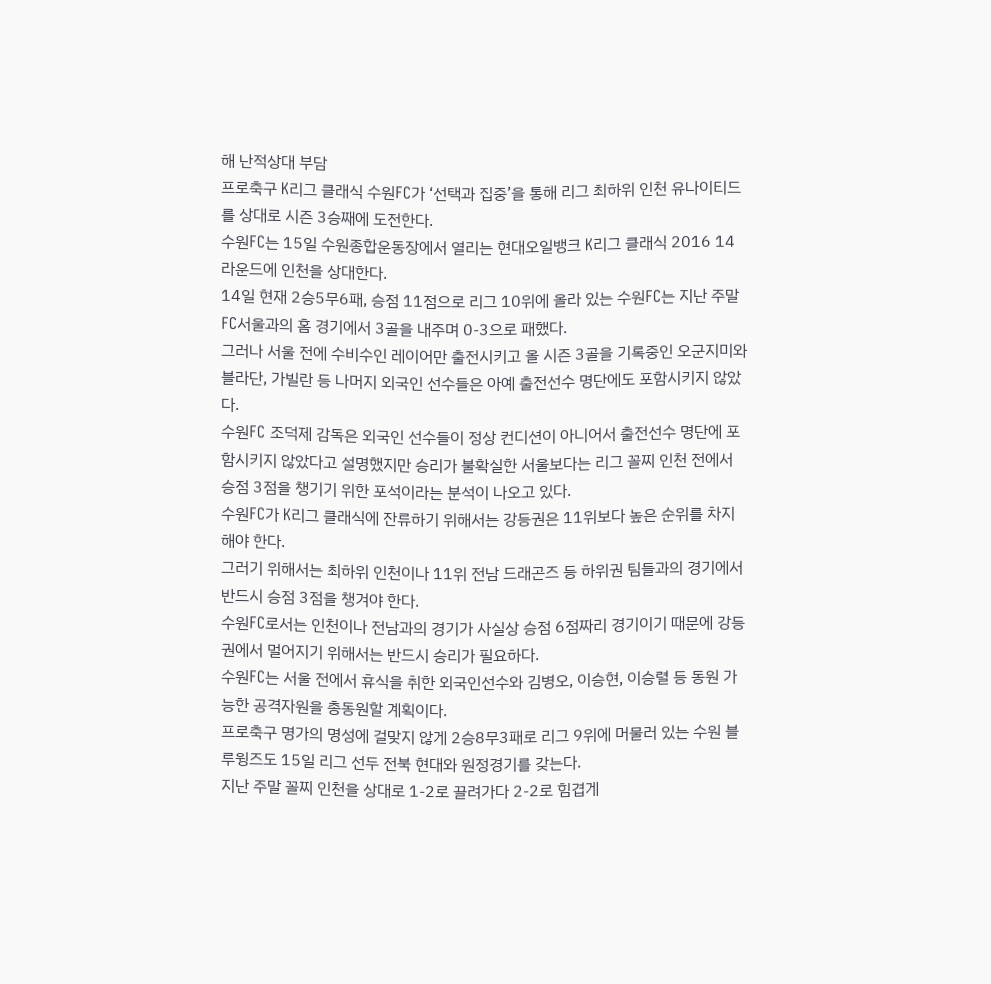해 난적상대 부담
프로축구 K리그 클래식 수원FC가 ‘선택과 집중’을 통해 리그 최하위 인천 유나이티드를 상대로 시즌 3승째에 도전한다.
수원FC는 15일 수원종합운동장에서 열리는 현대오일뱅크 K리그 클래식 2016 14라운드에 인천을 상대한다.
14일 현재 2승5무6패, 승점 11점으로 리그 10위에 올라 있는 수원FC는 지난 주말 FC서울과의 홈 경기에서 3골을 내주며 0-3으로 패했다.
그러나 서울 전에 수비수인 레이어만 출전시키고 올 시즌 3골을 기록중인 오군지미와 블라단, 가빌란 등 나머지 외국인 선수들은 아예 출전선수 명단에도 포함시키지 않았다.
수원FC 조덕제 감독은 외국인 선수들이 정상 컨디션이 아니어서 출전선수 명단에 포함시키지 않았다고 설명했지만 승리가 불확실한 서울보다는 리그 꼴찌 인천 전에서 승점 3점을 챙기기 위한 포석이라는 분석이 나오고 있다.
수원FC가 K리그 클래식에 잔류하기 위해서는 강등권은 11위보다 높은 순위를 차지해야 한다.
그러기 위해서는 최하위 인천이나 11위 전남 드래곤즈 등 하위권 팀들과의 경기에서 반드시 승점 3점을 챙겨야 한다.
수원FC로서는 인천이나 전남과의 경기가 사실상 승점 6점짜리 경기이기 때문에 강등권에서 멀어지기 위해서는 반드시 승리가 필요하다.
수원FC는 서울 전에서 휴식을 취한 외국인선수와 김병오, 이승현, 이승렬 등 동원 가능한 공격자원을 총동원할 계획이다.
프로축구 명가의 명성에 걸맞지 않게 2승8무3패로 리그 9위에 머물러 있는 수원 블루윙즈도 15일 리그 선두 전북 현대와 원정경기를 갖는다.
지난 주말 꼴찌 인천을 상대로 1-2로 끌려가다 2-2로 힘겹게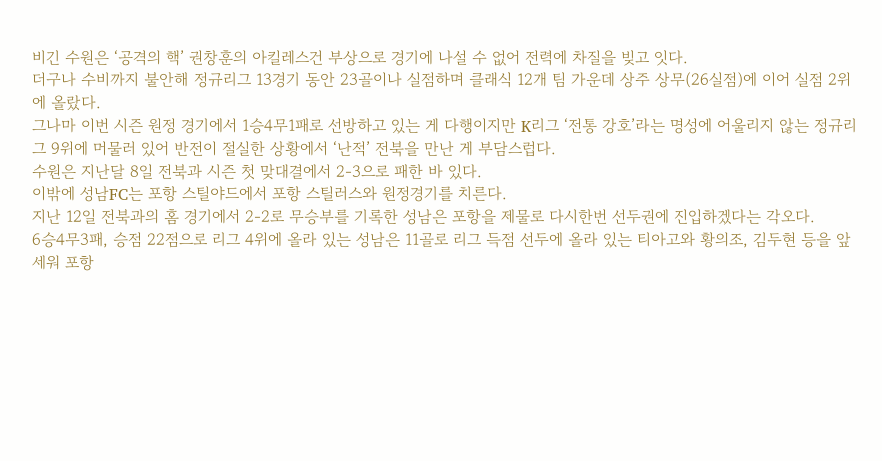비긴 수원은 ‘공격의 핵’ 권창훈의 아킬레스건 부상으로 경기에 나설 수 없어 전력에 차질을 빚고 잇다.
더구나 수비까지 불안해 정규리그 13경기 동안 23골이나 실점하며 클래식 12개 팀 가운데 상주 상무(26실점)에 이어 실점 2위에 올랐다.
그나마 이번 시즌 원정 경기에서 1승4무1패로 선방하고 있는 게 다행이지만 K리그 ‘전통 강호’라는 명성에 어울리지 않는 정규리그 9위에 머물러 있어 반전이 절실한 상황에서 ‘난적’ 전북을 만난 게 부담스럽다.
수원은 지난달 8일 전북과 시즌 첫 맞대결에서 2-3으로 패한 바 있다.
이밖에 성남FC는 포항 스틸야드에서 포항 스틸러스와 원정경기를 치른다.
지난 12일 전북과의 홈 경기에서 2-2로 무승부를 기록한 성남은 포항을 제물로 다시한번 선두권에 진입하겠다는 각오다.
6승4무3패, 승점 22점으로 리그 4위에 올라 있는 성남은 11골로 리그 득점 선두에 올라 있는 티아고와 황의조, 김두현 등을 앞세워 포항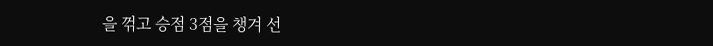을 꺾고 승점 3점을 챙겨 선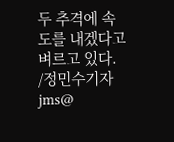두 추격에 속도를 내겠다고 벼르고 있다.
/정민수기자 jms@